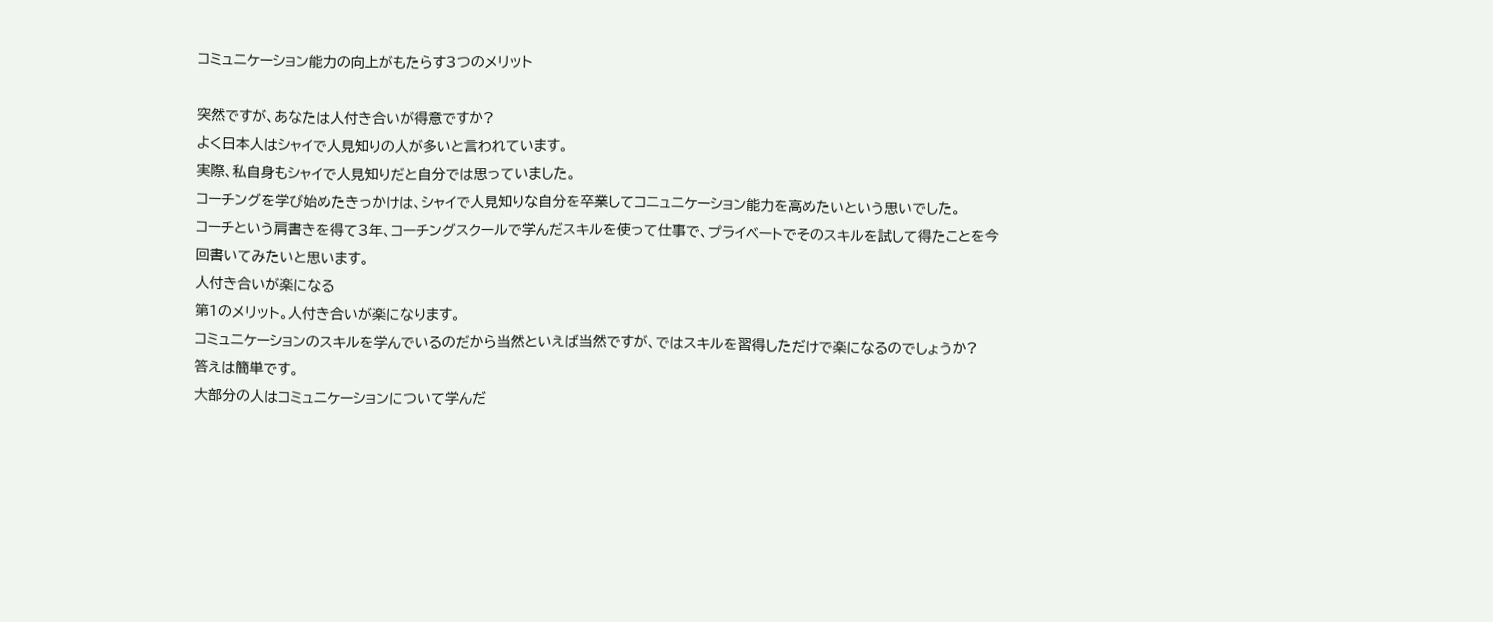コミュニケーション能力の向上がもたらす3つのメリット

突然ですが、あなたは人付き合いが得意ですか?
よく日本人はシャイで人見知りの人が多いと言われています。
実際、私自身もシャイで人見知りだと自分では思っていました。
コーチングを学び始めたきっかけは、シャイで人見知りな自分を卒業してコニュニケーション能力を高めたいという思いでした。
コーチという肩書きを得て3年、コーチングスクールで学んだスキルを使って仕事で、プライベートでそのスキルを試して得たことを今回書いてみたいと思います。
人付き合いが楽になる
第1のメリット。人付き合いが楽になります。
コミュニケーションのスキルを学んでいるのだから当然といえば当然ですが、ではスキルを習得しただけで楽になるのでしょうか?
答えは簡単です。
大部分の人はコミュニケーションについて学んだ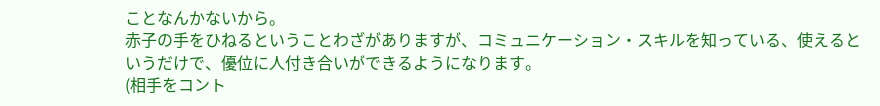ことなんかないから。
赤子の手をひねるということわざがありますが、コミュニケーション・スキルを知っている、使えるというだけで、優位に人付き合いができるようになります。
(相手をコント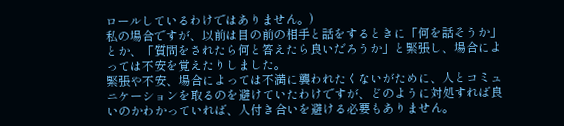ロールしているわけではありません。)
私の場合ですが、以前は目の前の相手と話をするときに「何を話そうか」とか、「質問をされたら何と答えたら良いだろうか」と緊張し、場合によっては不安を覚えたりしました。
緊張や不安、場合によっては不満に襲われたくないがために、人とコミュニケーションを取るのを避けていたわけですが、どのように対処すれば良いのかわかっていれば、人付き合いを避ける必要もありません。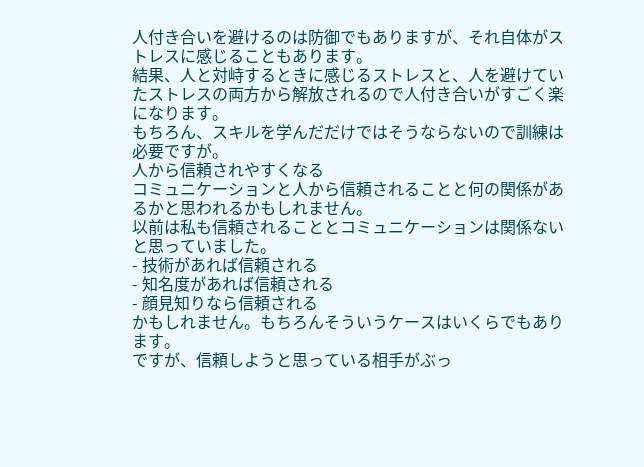人付き合いを避けるのは防御でもありますが、それ自体がストレスに感じることもあります。
結果、人と対峙するときに感じるストレスと、人を避けていたストレスの両方から解放されるので人付き合いがすごく楽になります。
もちろん、スキルを学んだだけではそうならないので訓練は必要ですが。
人から信頼されやすくなる
コミュニケーションと人から信頼されることと何の関係があるかと思われるかもしれません。
以前は私も信頼されることとコミュニケーションは関係ないと思っていました。
- 技術があれば信頼される
- 知名度があれば信頼される
- 顔見知りなら信頼される
かもしれません。もちろんそういうケースはいくらでもあります。
ですが、信頼しようと思っている相手がぶっ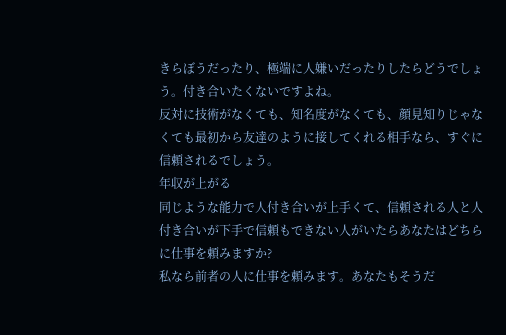きらぼうだったり、極端に人嫌いだったりしたらどうでしょう。付き合いたくないですよね。
反対に技術がなくても、知名度がなくても、顔見知りじゃなくても最初から友達のように接してくれる相手なら、すぐに信頼されるでしょう。
年収が上がる
同じような能力で人付き合いが上手くて、信頼される人と人付き合いが下手で信頼もできない人がいたらあなたはどちらに仕事を頼みますか?
私なら前者の人に仕事を頼みます。あなたもそうだ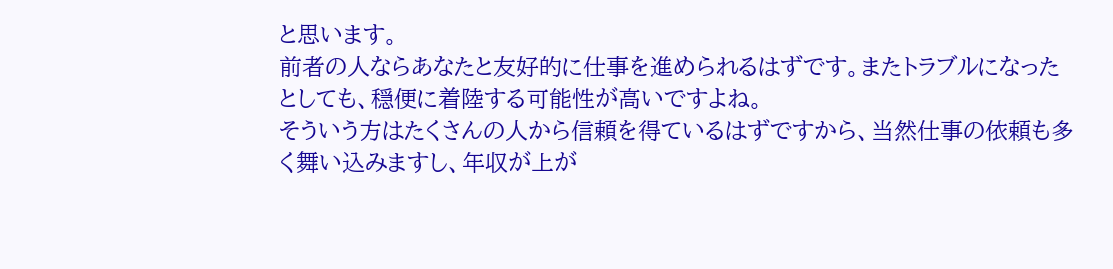と思います。
前者の人ならあなたと友好的に仕事を進められるはずです。またトラブルになったとしても、穏便に着陸する可能性が高いですよね。
そういう方はたくさんの人から信頼を得ているはずですから、当然仕事の依頼も多く舞い込みますし、年収が上が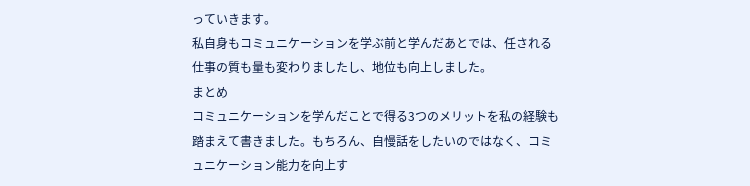っていきます。
私自身もコミュニケーションを学ぶ前と学んだあとでは、任される仕事の質も量も変わりましたし、地位も向上しました。
まとめ
コミュニケーションを学んだことで得る3つのメリットを私の経験も踏まえて書きました。もちろん、自慢話をしたいのではなく、コミュニケーション能力を向上す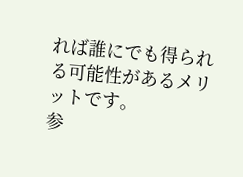れば誰にでも得られる可能性があるメリットです。
参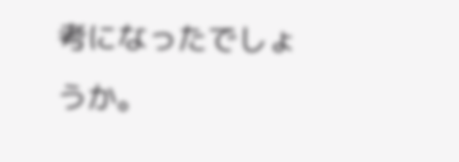考になったでしょうか。